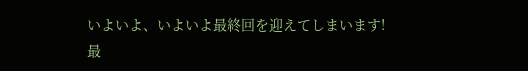いよいよ、いよいよ最終回を迎えてしまいます!
最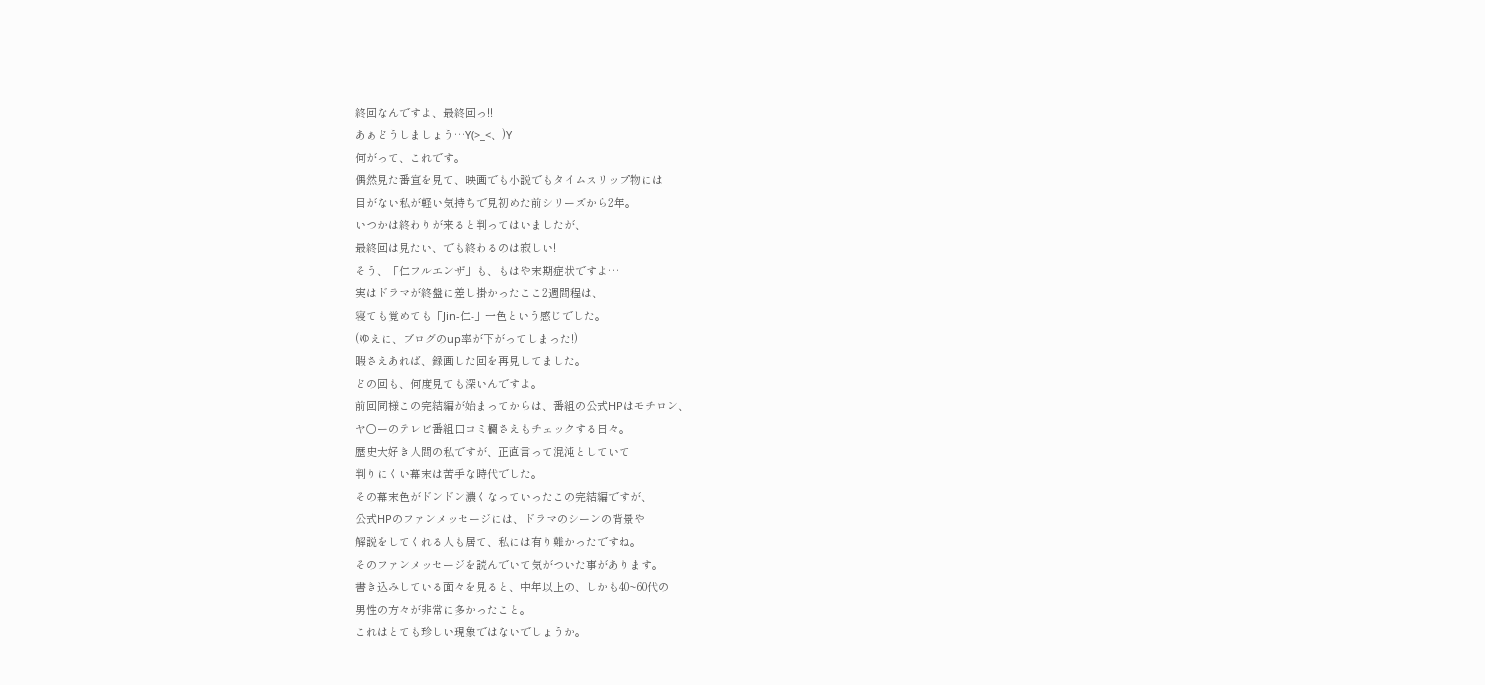終回なんですよ、最終回っ!!
あぁどうしましょう…Y(>_<、)Y
何がって、これです。
偶然見た番宣を見て、映画でも小説でもタイムスリップ物には
目がない私が軽い気持ちで見初めた前シリーズから2年。
いつかは終わりが来ると判ってはいましたが、
最終回は見たい、でも終わるのは寂しい!
そう、「仁フルエンザ」も、もはや末期症状ですよ…
実はドラマが終盤に差し掛かったここ2週間程は、
寝ても覚めても「Jin-仁-」一色という感じでした。
(ゆえに、ブログのup率が下がってしまった!)
暇さえあれば、録画した回を再見してました。
どの回も、何度見ても深いんですよ。
前回同様この完結編が始まってからは、番組の公式HPはモチロン、
ヤ○ーのテレビ番組口コミ欄さえもチェックする日々。
歴史大好き人間の私ですが、正直言って混沌としていて
判りにくい幕末は苦手な時代でした。
その幕末色がドンドン濃くなっていったこの完結編ですが、
公式HPのファンメッセージには、ドラマのシーンの背景や
解説をしてくれる人も居て、私には有り難かったですね。
そのファンメッセージを読んでいて気がついた事があります。
書き込みしている面々を見ると、中年以上の、しかも40~60代の
男性の方々が非常に多かったこと。
これはとても珍しい現象ではないでしょうか。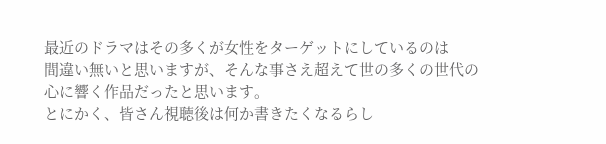最近のドラマはその多くが女性をターゲットにしているのは
間違い無いと思いますが、そんな事さえ超えて世の多くの世代の
心に響く作品だったと思います。
とにかく、皆さん視聴後は何か書きたくなるらし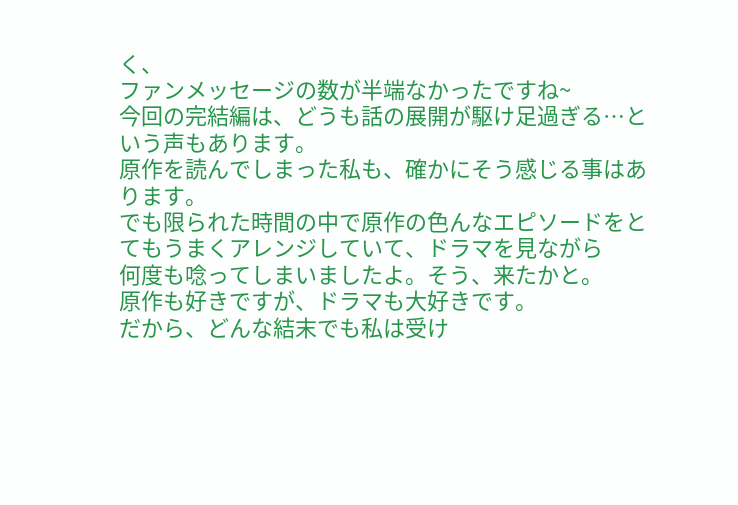く、
ファンメッセージの数が半端なかったですね~
今回の完結編は、どうも話の展開が駆け足過ぎる…という声もあります。
原作を読んでしまった私も、確かにそう感じる事はあります。
でも限られた時間の中で原作の色んなエピソードをとてもうまくアレンジしていて、ドラマを見ながら
何度も唸ってしまいましたよ。そう、来たかと。
原作も好きですが、ドラマも大好きです。
だから、どんな結末でも私は受け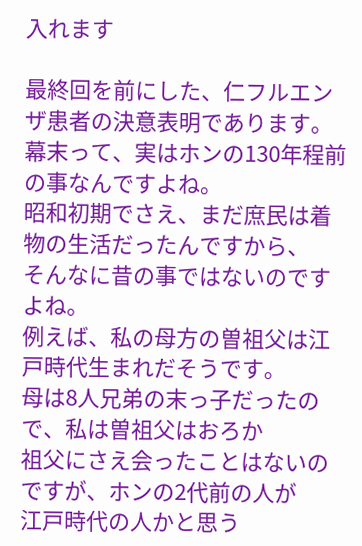入れます

最終回を前にした、仁フルエンザ患者の決意表明であります。
幕末って、実はホンの130年程前の事なんですよね。
昭和初期でさえ、まだ庶民は着物の生活だったんですから、
そんなに昔の事ではないのですよね。
例えば、私の母方の曽祖父は江戸時代生まれだそうです。
母は8人兄弟の末っ子だったので、私は曽祖父はおろか
祖父にさえ会ったことはないのですが、ホンの2代前の人が
江戸時代の人かと思う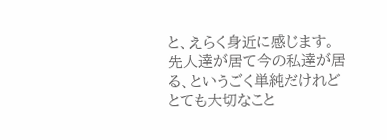と、えらく身近に感じます。
先人達が居て今の私達が居る、というごく単純だけれど
とても大切なこと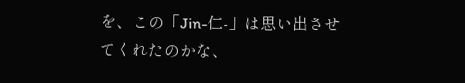を、この「Jin-仁-」は思い出させてくれたのかな、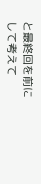と最終回を前にして考えて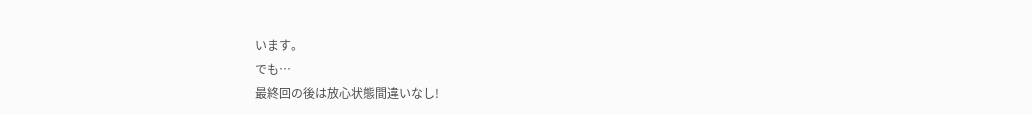います。
でも…
最終回の後は放心状態間違いなし!